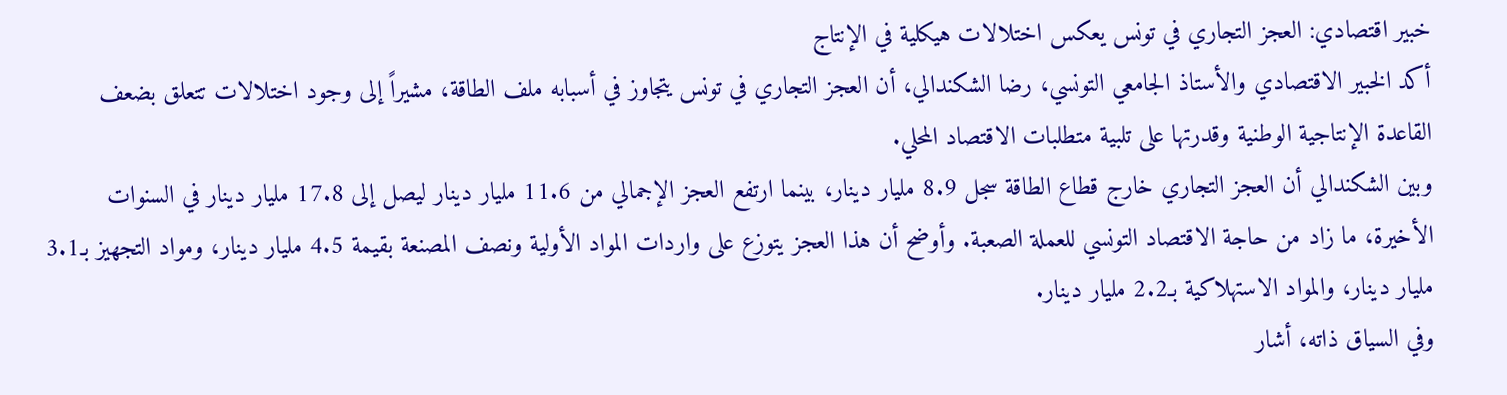خبير اقتصادي: العجز التجاري في تونس يعكس اختلالات هيكلية في الإنتاج
أكد الخبير الاقتصادي والأستاذ الجامعي التونسي، رضا الشكندالي، أن العجز التجاري في تونس يتجاوز في أسبابه ملف الطاقة، مشيراً إلى وجود اختلالات تتعلق بضعف القاعدة الإنتاجية الوطنية وقدرتها على تلبية متطلبات الاقتصاد المحلي.
وبين الشكندالي أن العجز التجاري خارج قطاع الطاقة سجل 8.9 مليار دينار، بينما ارتفع العجز الإجمالي من 11.6 مليار دينار ليصل إلى 17.8 مليار دينار في السنوات الأخيرة، ما زاد من حاجة الاقتصاد التونسي للعملة الصعبة. وأوضح أن هذا العجز يتوزع على واردات المواد الأولية ونصف المصنعة بقيمة 4.5 مليار دينار، ومواد التجهيز بـ3.1 مليار دينار، والمواد الاستهلاكية بـ2.2 مليار دينار.
وفي السياق ذاته، أشار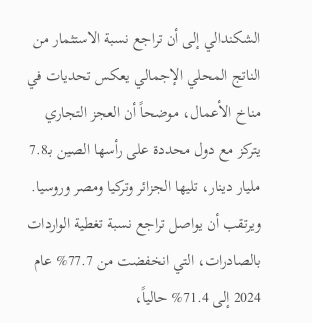الشكندالي إلى أن تراجع نسبة الاستثمار من الناتج المحلي الإجمالي يعكس تحديات في مناخ الأعمال، موضحاً أن العجز التجاري يتركز مع دول محددة على رأسها الصين بـ7.8 مليار دينار، تليها الجزائر وتركيا ومصر وروسيا.
ويرتقب أن يواصل تراجع نسبة تغطية الواردات بالصادرات، التي انخفضت من 77.7% عام 2024 إلى 71.4% حالياً،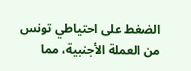الضغط على احتياطي تونس من العملة الأجنبية، مما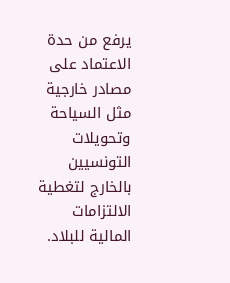يرفع من حدة الاعتماد على مصادر خارجية مثل السياحة وتحويلات التونسيين بالخارج لتغطية الالتزامات المالية للبلاد.